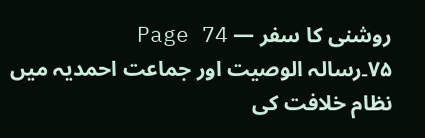روشنی کا سفر — Page 74
۷۵۔رسالہ الوصیت اور جماعت احمدیہ میں نظام خلافت کی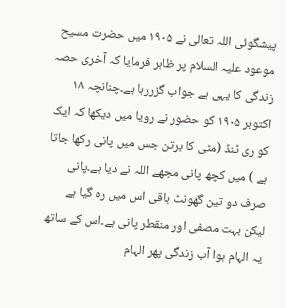پیشگوئی اللہ تعالی نے ۱۹۰۵ میں حضرت مسیح موعود علیہ السلام پر ظاہر فرمایا کہ آخری حصہ زندگی کا یہی ہے جواب گزررہا ہے۔چنانچہ ۱۸ اکتوبر ۱۹۰۵ کو حضور نے رویا میں دیکھا کہ ایک کو ری ٹنڈ (مٹی کا برتن جس میں پانی رکھا جاتا ہے ) میں کچھ پانی مجھے اللہ نے دیا ہے۔پانی صرف دو تین گھونٹ باقی اس میں رہ گیا ہے لیکن بہت مصفی اور منقطر پانی ہے۔اس کے ساتھ یہ الہام ہوا آب زندگی پھر الہام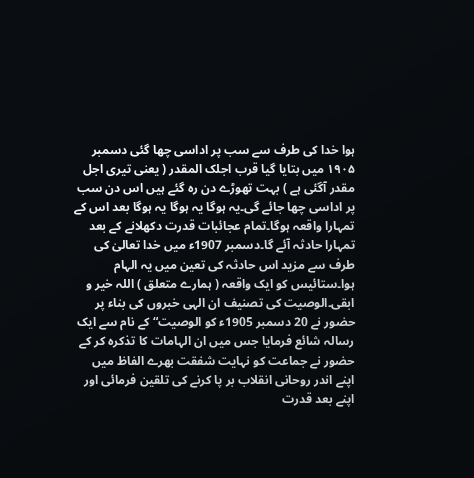ہوا خدا کی طرف سے سب پر اداسی چھا گئی دسمبر ۱۹۰۵ میں بتایا گیا قرب اجلک المقدر ( یعنی تیری اجل مقدر آگئی ہے ) بہت تھوڑے دن رہ گئے ہیں اس دن سب پر اداسی چھا جائے گی۔یہ ہوگا یہ ہوگا یہ ہوگا بعد اس کے تمہارا واقعہ ہوگا۔تمام عجائبات قدرت دکھلانے کے بعد تمہارا حادثہ آئے گا۔دسمبر 1907ء میں خدا تعالیٰ کی طرف سے مزید اس حادثہ کی تعین میں یہ الہام ہوا۔ستائیس کو ایک واقعہ ( ہمارے متعلق ) اللہ خیر و ابقی۔الوصیت کی تصنیف ان الہی خبروں کی بناء پر حضور نے 20 دسمبر 1905ء کو الوصیت“ کے نام سے ایک رسالہ شائع فرمایا جس میں ان الہامات کا تذکرہ کر کے حضور نے جماعت کو نہایت شفقت بھرے الفاظ میں اپنے اندر روحانی انقلاب بر پا کرنے کی تلقین فرمائی اور اپنے بعد قدرت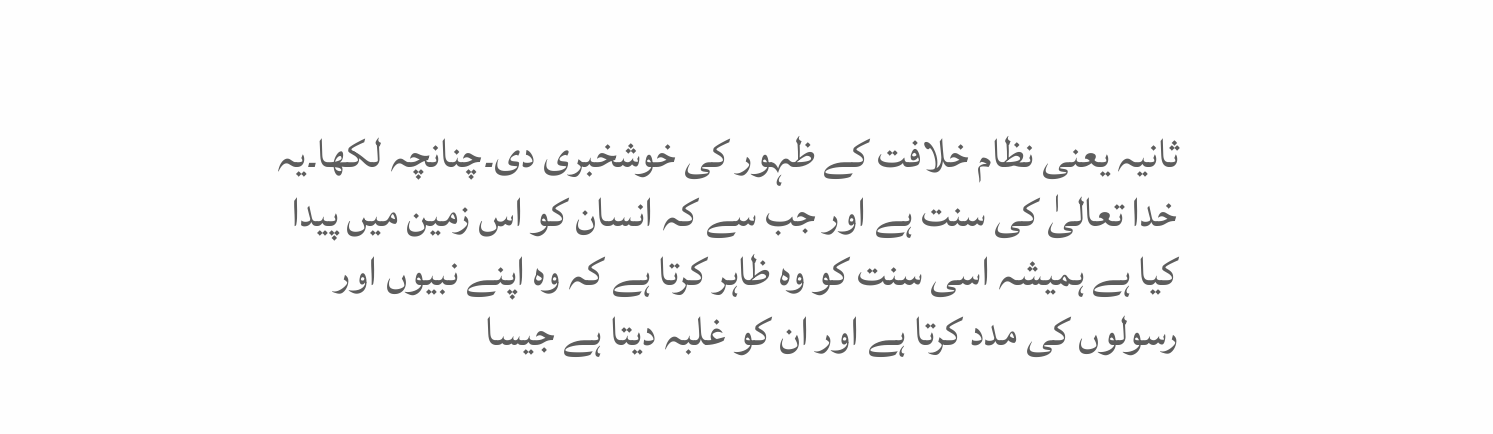ثانیہ یعنی نظام خلافت کے ظہور کی خوشخبری دی۔چنانچہ لکھا۔یہ خدا تعالیٰ کی سنت ہے اور جب سے کہ انسان کو اس زمین میں پیدا کیا ہے ہمیشہ اسی سنت کو وہ ظاہر کرتا ہے کہ وہ اپنے نبیوں اور رسولوں کی مدد کرتا ہے اور ان کو غلبہ دیتا ہے جیسا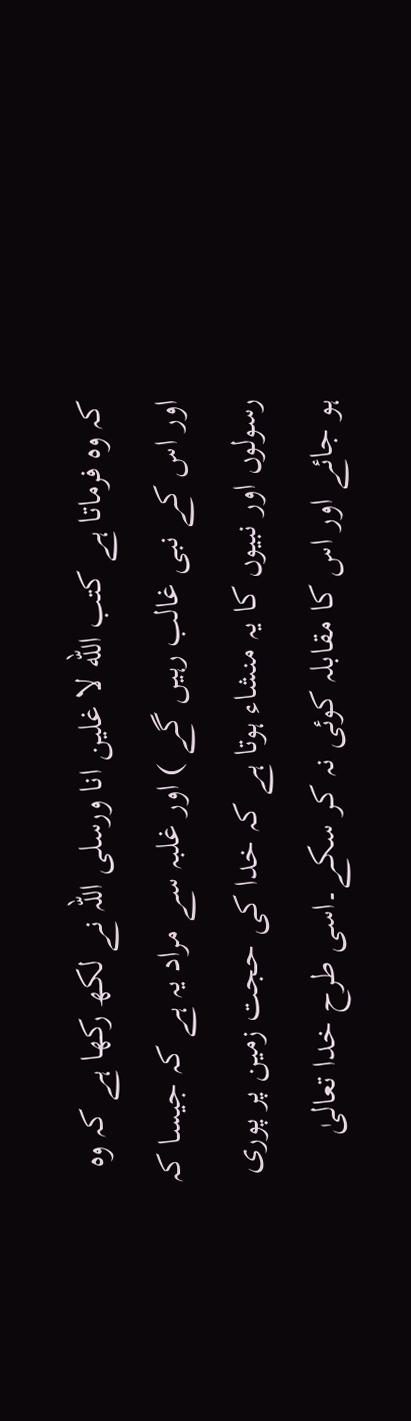کہ وہ فرماتا ہے کتب الله لا غلين انا ورسلی اللہ نے لکھ رکھا ہے کہ وہ اور اس کے نبی غالب رہیں گے ) اور غلبہ سے مراد یہ ہے کہ جیسا کہ رسولوں اور نبیوں کا یہ منشاء ہوتا ہے کہ خدا کی حجت زمین پر پوری ہو جائے اور اس کا مقابلہ کوئی نہ کر سکے۔اسی طرح خدا تعالیٰ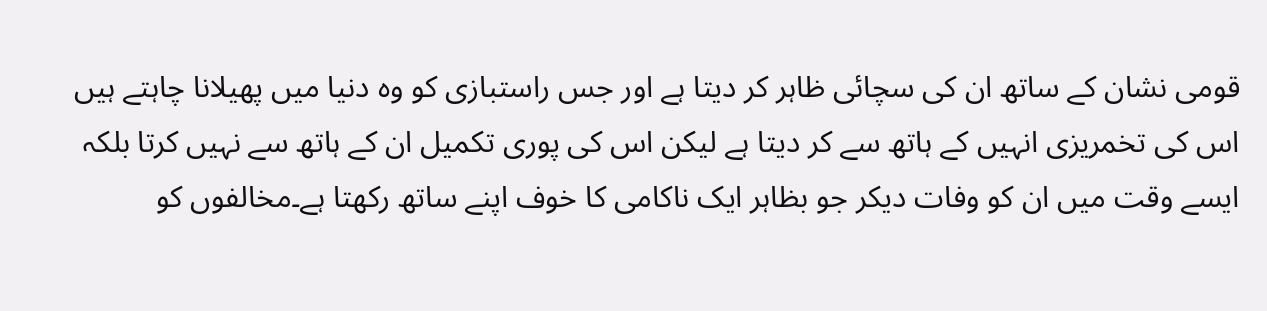قومی نشان کے ساتھ ان کی سچائی ظاہر کر دیتا ہے اور جس راستبازی کو وہ دنیا میں پھیلانا چاہتے ہیں اس کی تخمریزی انہیں کے ہاتھ سے کر دیتا ہے لیکن اس کی پوری تکمیل ان کے ہاتھ سے نہیں کرتا بلکہ ایسے وقت میں ان کو وفات دیکر جو بظاہر ایک ناکامی کا خوف اپنے ساتھ رکھتا ہے۔مخالفوں کو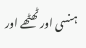ہنسی اور ٹھٹھے اور